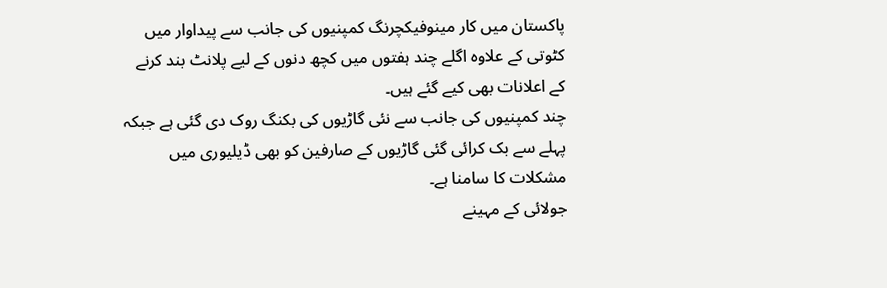پاکستان میں کار مینوفیکچرنگ کمپنیوں کی جانب سے پیداوار میں کٹوتی کے علاوہ اگلے چند ہفتوں میں کچھ دنوں کے لیے پلانٹ بند کرنے کے اعلانات بھی کیے گئے ہیں۔
چند کمپنیوں کی جانب سے نئی گاڑیوں کی بکنگ روک دی گئی ہے جبکہ پہلے سے بک کرائی گئی گاڑیوں کے صارفین کو بھی ڈیلیوری میں مشکلات کا سامنا ہے۔
جولائی کے مہینے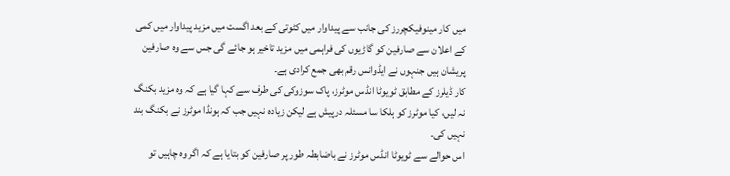میں کار مینوفیکچررز کی جانب سے پیداوار میں کٹوتی کے بعد اگست میں مزید پیداوار میں کمی کے اعلان سے صارفین کو گاڑیوں کی فراہمی میں مزید تاخیر ہو جائے گی جس سے وہ صارفین پریشان ہیں جنہوں نے ایڈوانس رقم بھی جمع کرادی ہے۔
کار ڈیلرز کے مطابق ٹویوٹا انڈس موٹرز، پاک سوزوکی کی طرف سے کہا گیا ہے کہ وہ مزید بکنگ نہ لیں، کیا موٹرز کو ہلکا سا مسئلہ درپیش ہے لیکن زیادہ نہیں جب کہ ہونڈا موٹرز نے بکنگ بند نہیں کی۔
اس حوالے سے ٹویوٹا انڈس موٹرز نے باضابطہ طور پر صارفین کو بتایا ہے کہ اگر وہ چاہیں تو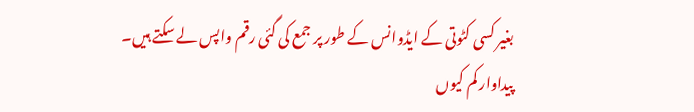بغیر کسی کٹوتی کے ایڈوانس کے طور پر جمع کی گئی رقم واپس لے سکتے ہیں۔
پیداوار کم کیوں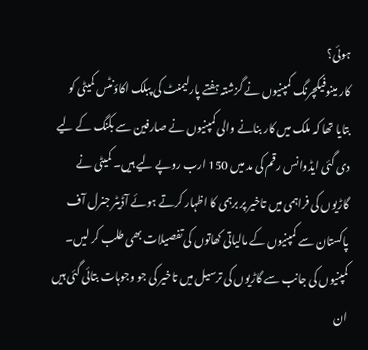ہوئی؟
کار مینوفیکچرنگ کمپنیوں نے گزشتہ ہفتے پارلیمنٹ کی پبلک اکاؤنٹس کمیٹی کو بتایا تھا کہ ملک میں کار بنانے والی کمپنیوں نے صارفین سے بکنگ کے لیے دی گئی ایڈوانس رقم کی مد میں 150 ارب روپے لیے ہیں۔ کمیٹی نے گاڑیوں کی فراہمی میں تاخیر پر برہمی کا اظہار کرتے ہوئے آڈیٹر جنرل آف پاکستان سے کمپنیوں کے مالیاتی کھاتوں کی تفصیلات بھی طلب کر لیں۔
کمپنیوں کی جانب سے گاڑیوں کی ترسیل میں تاخیر کی جو وجوہات بتائی گئی ہیں ان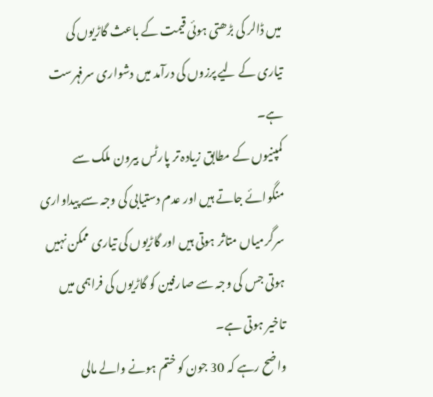میں ڈالر کی بڑھتی ہوئی قیمت کے باعث گاڑیوں کی تیاری کے لیے پرزوں کی درآمد میں دشواری سرفہرست ہے۔
کمپنیوں کے مطابق زیادہ تر پارٹس بیرون ملک سے منگوائے جاتے ہیں اور عدم دستیابی کی وجہ سے پیداواری سرگرمیاں متاثر ہوتی ہیں اور گاڑیوں کی تیاری ممکن نہیں ہوتی جس کی وجہ سے صارفین کو گاڑیوں کی فراہمی میں تاخیر ہوتی ہے۔
واضح رہے کہ 30 جون کو ختم ہونے والے مالی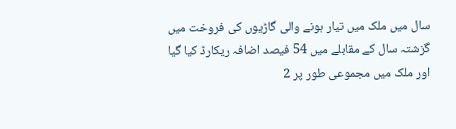سال میں ملک میں تیار ہونے والی گاڑیوں کی فروخت میں گزشتہ سال کے مقابلے میں 54 فیصد اضافہ ریکارڈ کیا گیا اور ملک میں مجموعی طور پر 2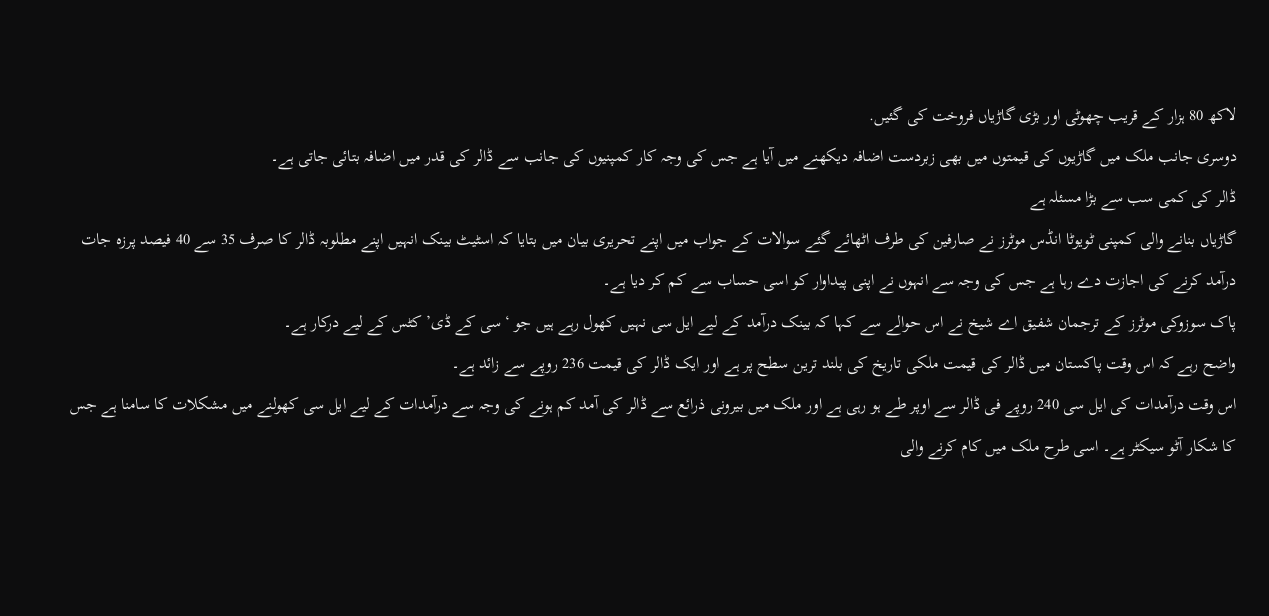لاکھ 80 ہزار کے قریب چھوٹی اور بڑی گاڑیاں فروخت کی گئیں.
دوسری جانب ملک میں گاڑیوں کی قیمتوں میں بھی زبردست اضافہ دیکھنے میں آیا ہے جس کی وجہ کار کمپنیوں کی جانب سے ڈالر کی قدر میں اضافہ بتائی جاتی ہے۔
ڈالر کی کمی سب سے بڑا مسئلہ ہے
گاڑیاں بنانے والی کمپنی ٹویوٹا انڈس موٹرز نے صارفین کی طرف اٹھائے گئے سوالات کے جواب میں اپنے تحریری بیان میں بتایا کہ اسٹیٹ بینک انہیں اپنے مطلوبہ ڈالر کا صرف 35 سے 40 فیصد پرزہ جات درآمد کرنے کی اجازت دے رہا ہے جس کی وجہ سے انہوں نے اپنی پیداوار کو اسی حساب سے کم کر دیا ہے۔
پاک سوزوکی موٹرز کے ترجمان شفیق اے شیخ نے اس حوالے سے کہا کہ بینک درآمد کے لیے ایل سی نہیں کھول رہے ہیں جو ‘سی کے ڈی’ کٹس کے لیے درکار ہے۔
واضح رہے کہ اس وقت پاکستان میں ڈالر کی قیمت ملکی تاریخ کی بلند ترین سطح پر ہے اور ایک ڈالر کی قیمت 236 روپے سے زائد ہے۔
اس وقت درآمدات کی ایل سی 240 روپے فی ڈالر سے اوپر طے ہو رہی ہے اور ملک میں بیرونی ذرائع سے ڈالر کی آمد کم ہونے کی وجہ سے درآمدات کے لیے ایل سی کھولنے میں مشکلات کا سامنا ہے جس کا شکار آٹو سیکٹر ہے۔ اسی طرح ملک میں کام کرنے والی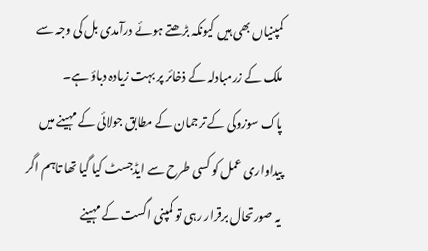کمپنیاں بھی ہیں کیونکہ بڑھتے ہوئے درآمدی بل کی وجہ سے ملک کے زرمبادلہ کے ذخائر پر بہت زیادہ دباؤ ہے۔
پاک سوزوکی کے ترجمان کے مطابق جولائی کے مہینے میں پیداواری عمل کو کسی طرح سے ایڈجسٹ کیا گیا تھا تاہم اگر یہ صورتحال برقرار رہی تو کمپنی اگست کے مہینے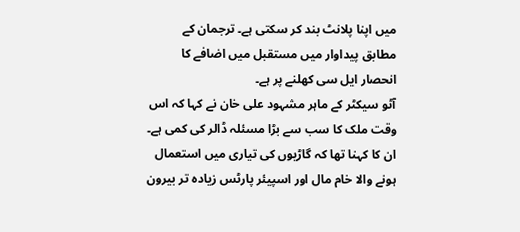میں اپنا پلانٹ بند کر سکتی ہے۔ ترجمان کے مطابق پیداوار میں مستقبل میں اضافے کا انحصار ایل سی کھلنے پر ہے۔
آٹو سیکٹر کے ماہر مشہود علی خان نے کہا کہ اس وقت ملک کا سب سے بڑا مسئلہ ڈالر کی کمی ہے۔ ان کا کہنا تھا کہ گاڑیوں کی تیاری میں استعمال ہونے والا خام مال اور اسپیئر پارٹس زیادہ تر بیرون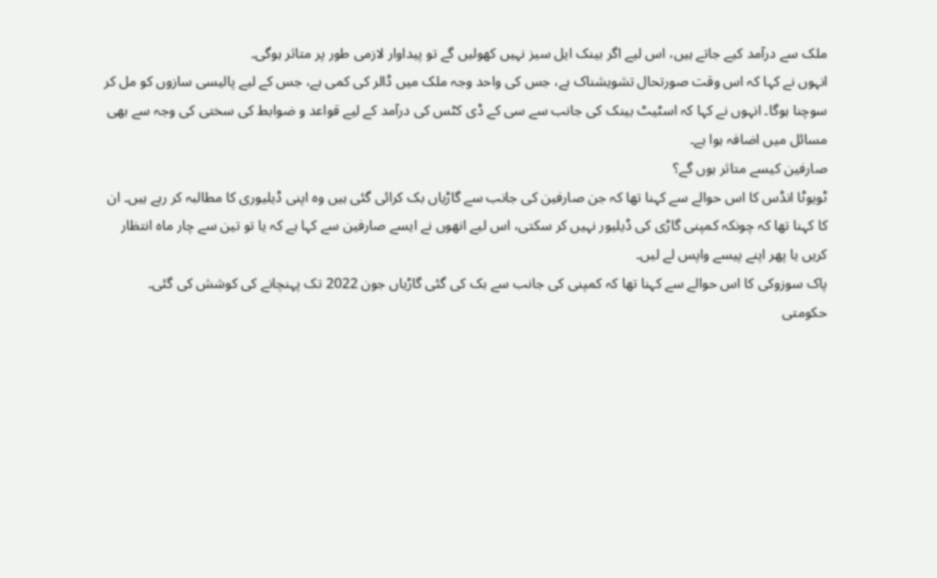ملک سے درآمد کیے جاتے ہیں، اس لیے اگر بینک ایل سیز نہیں کھولیں گے تو پیداوار لازمی طور پر متاثر ہوگی۔
انہوں نے کہا کہ اس وقت صورتحال تشویشناک ہے، جس کی واحد وجہ ملک میں ڈالر کی کمی ہے، جس کے لیے پالیسی سازوں کو مل کر سوچنا ہوگا۔ انہوں نے کہا کہ اسٹیٹ بینک کی جانب سے سی کے ڈی کٹس کی درآمد کے لیے قواعد و ضوابط کی سختی کی وجہ سے بھی مسائل میں اضافہ ہوا ہے۔
صارفین کیسے متاثر ہوں گے؟
ٹویوٹا انڈس کا اس حوالے سے کہنا تھا کہ جن صارفین کی جانب سے گاڑیاں بک کرائی گئی ہیں وہ اپنی ڈیلیوری کا مطالبہ کر رہے ہیں۔ ان کا کہنا تھا کہ چونکہ کمپنی گاڑی کی ڈیلیور نہیں کر سکتی، اس لیے انھوں نے ایسے صارفین سے کہا ہے کہ یا تو تین سے چار ماہ انتظار کریں یا پھر اپنے پیسے واپس لے لیں۔
پاک سوزوکی کا اس حوالے سے کہنا تھا کہ کمپنی کی جانب سے بک کی گئی گاڑیاں جون 2022 تک پہنچانے کی کوشش کی گئی۔
حکومتی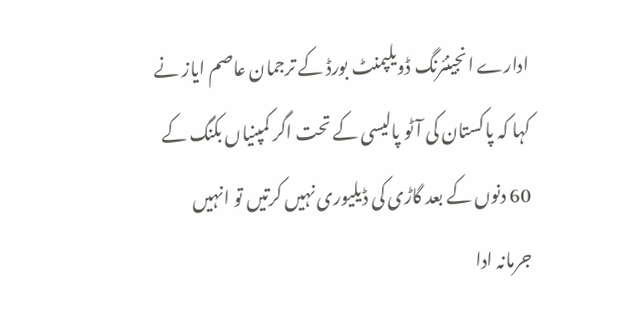ادارے انجینئرنگ ڈویلپمنٹ بورڈ کے ترجمان عاصم ایاز نے کہا کہ پاکستان کی آٹو پالیسی کے تحت اگر کمپنیاں بکنگ کے 60 دنوں کے بعد گاڑی کی ڈیلیوری نہیں کرتیں تو انہیں جرمانہ ادا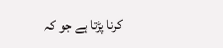کرنا پڑتا ہے جو کہ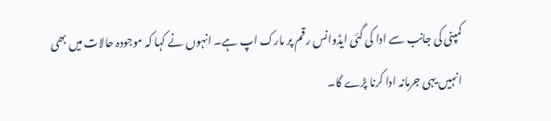کمپنی کی جانب سے ادا کی گئی ایڈوانس رقم پر مارک اپ ہے۔ انہوں نے کہا کہ موجودہ حالات میں بھی انہیں یہی جرمانہ ادا کرنا پڑے گا۔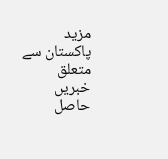مزید پاکستان سے متعلق خبریں حاصل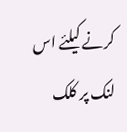کرنے کیلئے اس لنک پر کلک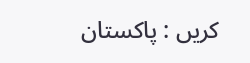کریں : پاکستان